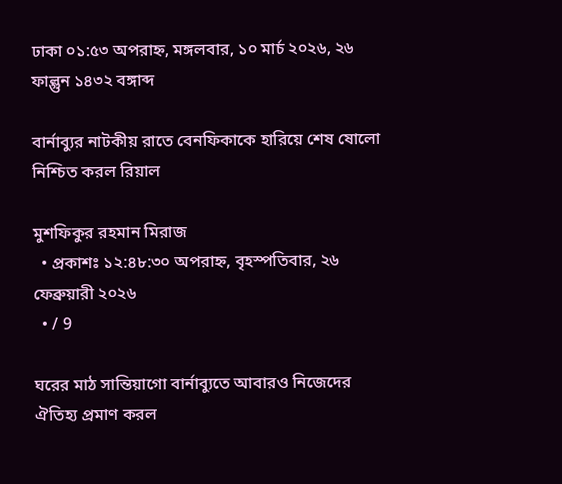ঢাকা ০১:৫৩ অপরাহ্ন, মঙ্গলবার, ১০ মার্চ ২০২৬, ২৬ ফাল্গুন ১৪৩২ বঙ্গাব্দ

বার্নাব্যুর নাটকীয় রাতে বেনফিকাকে হারিয়ে শেষ ষোলো নিশ্চিত করল রিয়াল

মুশফিকুর রহমান মিরাজ
  • প্রকাশঃ ১২:৪৮:৩০ অপরাহ্ন, বৃহস্পতিবার, ২৬ ফেব্রুয়ারী ২০২৬
  • / 9

ঘরের মাঠ সান্তিয়াগো বার্নাব্যুতে আবারও নিজেদের ঐতিহ্য প্রমাণ করল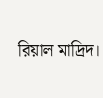রিয়াল মাদ্রিদ।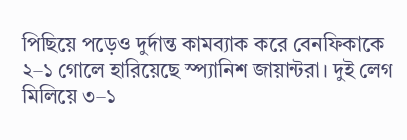পিছিয়ে পড়েও দুর্দান্ত কামব্যাক করে বেনফিকাকে ২–১ গোলে হারিয়েছে স্প্যানিশ জায়ান্টরা। দুই লেগ মিলিয়ে ৩–১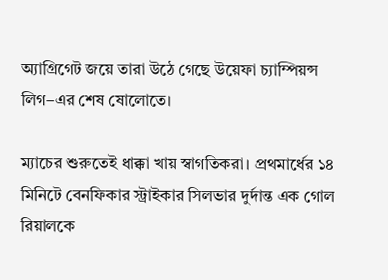অ্যাগ্রিগেট জয়ে তারা উঠে গেছে উয়েফা চ্যাম্পিয়ন্স লিগ–এর শেষ ষোলোতে।

ম্যাচের শুরুতেই ধাক্কা খায় স্বাগতিকরা। প্রথমার্ধের ১৪ মিনিটে বেনফিকার স্ট্রাইকার সিলভার দুর্দান্ত এক গোল রিয়ালকে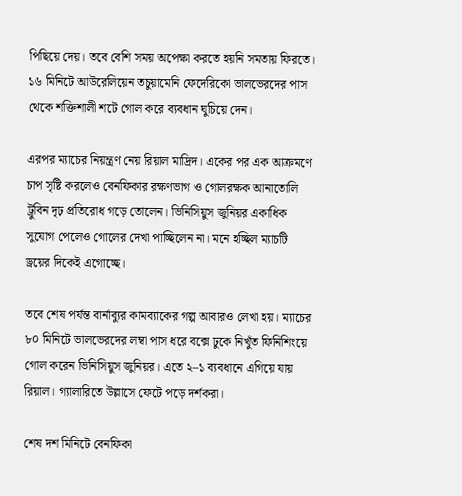পিছিয়ে দেয়। তবে বেশি সময় অপেক্ষা করতে হয়নি সমতায় ফিরতে। ১৬ মিনিটে আউরেলিয়েন তচুয়ামেনি ফেদেরিকো ভালভেরদের পাস থেকে শক্তিশালী শটে গোল করে ব্যবধান ঘুচিয়ে দেন।

এরপর ম্যাচের নিয়ন্ত্রণ নেয় রিয়াল মাদ্রিদ। একের পর এক আক্রমণে চাপ সৃষ্টি করলেও বেনফিকার রক্ষণভাগ ও গোলরক্ষক আনাতোলি ট্রুবিন দৃঢ় প্রতিরোধ গড়ে তোলেন। ভিনিসিয়ুস জুনিয়র একাধিক সুযোগ পেলেও গোলের দেখা পাচ্ছিলেন না। মনে হচ্ছিল ম্যাচটি ড্রয়ের দিকেই এগোচ্ছে।

তবে শেষ পর্যন্ত বার্নাব্যুর কামব্যাকের গল্প আবারও লেখা হয়। ম্যাচের ৮০ মিনিটে ভালভেরদের লম্বা পাস ধরে বক্সে ঢুকে নিখুঁত ফিনিশিংয়ে গোল করেন ভিনিসিয়ুস জুনিয়র। এতে ২–১ ব্যবধানে এগিয়ে যায় রিয়াল। গ্যালারিতে উল্লাসে ফেটে পড়ে দর্শকরা।

শেষ দশ মিনিটে বেনফিকা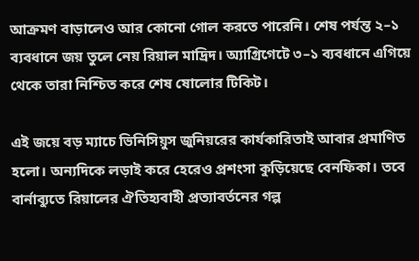আক্রমণ বাড়ালেও আর কোনো গোল করতে পারেনি। শেষ পর্যন্ত ২–১ ব্যবধানে জয় তুলে নেয় রিয়াল মাদ্রিদ। অ্যাগ্রিগেটে ৩–১ ব্যবধানে এগিয়ে থেকে তারা নিশ্চিত করে শেষ ষোলোর টিকিট।

এই জয়ে বড় ম্যাচে ভিনিসিয়ুস জুনিয়রের কার্যকারিতাই আবার প্রমাণিত হলো। অন্যদিকে লড়াই করে হেরেও প্রশংসা কুড়িয়েছে বেনফিকা। তবে বার্নাব্যুতে রিয়ালের ঐতিহ্যবাহী প্রত্যাবর্তনের গল্প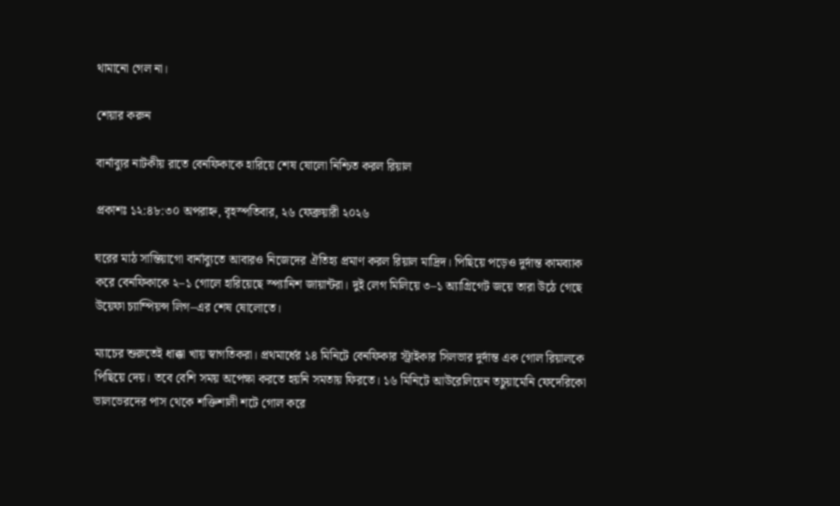থামানো গেল না।

শেয়ার করুন

বার্নাব্যুর নাটকীয় রাতে বেনফিকাকে হারিয়ে শেষ ষোলো নিশ্চিত করল রিয়াল

প্রকাশঃ ১২:৪৮:৩০ অপরাহ্ন, বৃহস্পতিবার, ২৬ ফেব্রুয়ারী ২০২৬

ঘরের মাঠ সান্তিয়াগো বার্নাব্যুতে আবারও নিজেদের ঐতিহ্য প্রমাণ করল রিয়াল মাদ্রিদ। পিছিয়ে পড়েও দুর্দান্ত কামব্যাক করে বেনফিকাকে ২–১ গোলে হারিয়েছে স্প্যানিশ জায়ান্টরা। দুই লেগ মিলিয়ে ৩–১ অ্যাগ্রিগেট জয়ে তারা উঠে গেছে উয়েফা চ্যাম্পিয়ন্স লিগ–এর শেষ ষোলোতে।

ম্যাচের শুরুতেই ধাক্কা খায় স্বাগতিকরা। প্রথমার্ধের ১৪ মিনিটে বেনফিকার স্ট্রাইকার সিলভার দুর্দান্ত এক গোল রিয়ালকে পিছিয়ে দেয়। তবে বেশি সময় অপেক্ষা করতে হয়নি সমতায় ফিরতে। ১৬ মিনিটে আউরেলিয়েন তচুয়ামেনি ফেদেরিকো ভালভেরদের পাস থেকে শক্তিশালী শটে গোল করে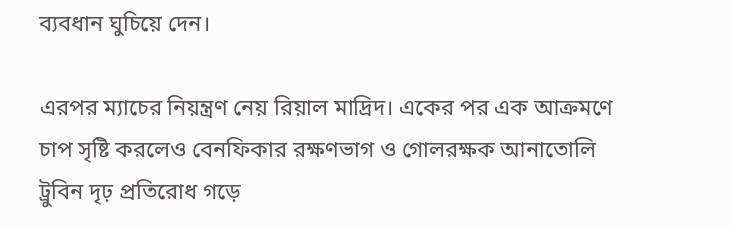ব্যবধান ঘুচিয়ে দেন।

এরপর ম্যাচের নিয়ন্ত্রণ নেয় রিয়াল মাদ্রিদ। একের পর এক আক্রমণে চাপ সৃষ্টি করলেও বেনফিকার রক্ষণভাগ ও গোলরক্ষক আনাতোলি ট্রুবিন দৃঢ় প্রতিরোধ গড়ে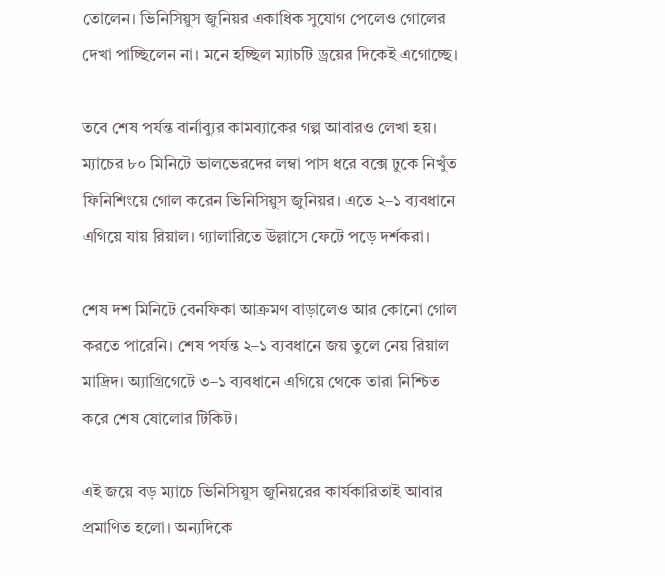তোলেন। ভিনিসিয়ুস জুনিয়র একাধিক সুযোগ পেলেও গোলের দেখা পাচ্ছিলেন না। মনে হচ্ছিল ম্যাচটি ড্রয়ের দিকেই এগোচ্ছে।

তবে শেষ পর্যন্ত বার্নাব্যুর কামব্যাকের গল্প আবারও লেখা হয়। ম্যাচের ৮০ মিনিটে ভালভেরদের লম্বা পাস ধরে বক্সে ঢুকে নিখুঁত ফিনিশিংয়ে গোল করেন ভিনিসিয়ুস জুনিয়র। এতে ২–১ ব্যবধানে এগিয়ে যায় রিয়াল। গ্যালারিতে উল্লাসে ফেটে পড়ে দর্শকরা।

শেষ দশ মিনিটে বেনফিকা আক্রমণ বাড়ালেও আর কোনো গোল করতে পারেনি। শেষ পর্যন্ত ২–১ ব্যবধানে জয় তুলে নেয় রিয়াল মাদ্রিদ। অ্যাগ্রিগেটে ৩–১ ব্যবধানে এগিয়ে থেকে তারা নিশ্চিত করে শেষ ষোলোর টিকিট।

এই জয়ে বড় ম্যাচে ভিনিসিয়ুস জুনিয়রের কার্যকারিতাই আবার প্রমাণিত হলো। অন্যদিকে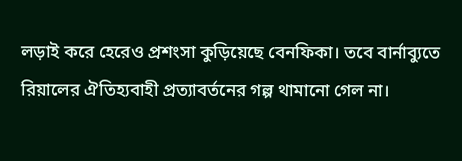লড়াই করে হেরেও প্রশংসা কুড়িয়েছে বেনফিকা। তবে বার্নাব্যুতে রিয়ালের ঐতিহ্যবাহী প্রত্যাবর্তনের গল্প থামানো গেল না।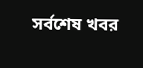সর্বশেষ খবর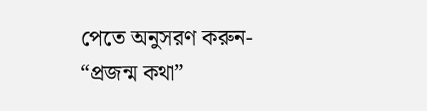পেতে অনুসরণ করুন- “প্রজন্ম কথা”